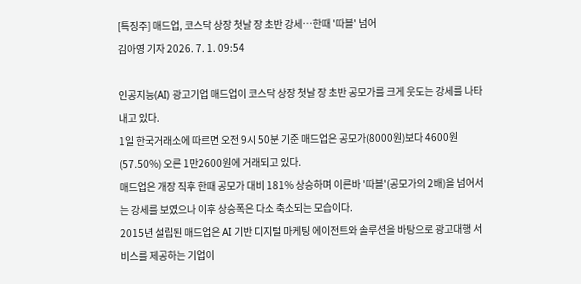[특징주] 매드업, 코스닥 상장 첫날 장 초반 강세…한때 '따블' 넘어
김아영 기자 2026. 7. 1. 09:54

인공지능(AI) 광고기업 매드업이 코스닥 상장 첫날 장 초반 공모가를 크게 웃도는 강세를 나타내고 있다.
1일 한국거래소에 따르면 오전 9시 50분 기준 매드업은 공모가(8000원)보다 4600원(57.50%) 오른 1만2600원에 거래되고 있다.
매드업은 개장 직후 한때 공모가 대비 181% 상승하며 이른바 '따블'(공모가의 2배)을 넘어서는 강세를 보였으나 이후 상승폭은 다소 축소되는 모습이다.
2015년 설립된 매드업은 AI 기반 디지털 마케팅 에이전트와 솔루션을 바탕으로 광고대행 서비스를 제공하는 기업이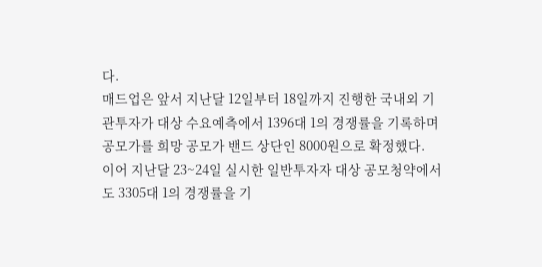다.
매드업은 앞서 지난달 12일부터 18일까지 진행한 국내외 기관투자가 대상 수요예측에서 1396대 1의 경쟁률을 기록하며 공모가를 희망 공모가 밴드 상단인 8000원으로 확정했다.
이어 지난달 23~24일 실시한 일반투자자 대상 공모청약에서도 3305대 1의 경쟁률을 기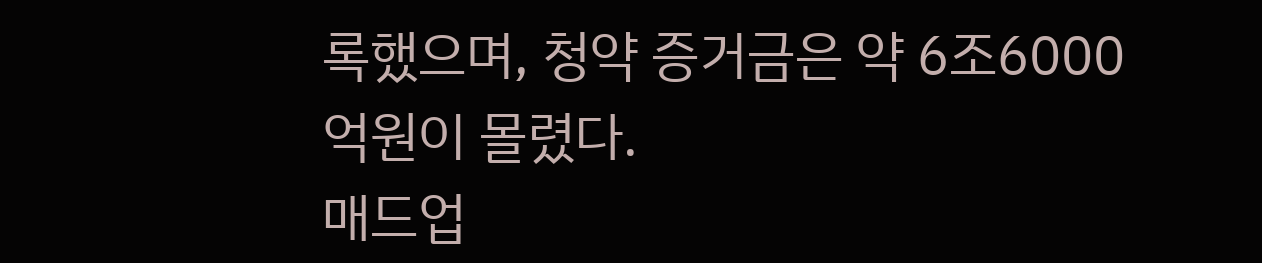록했으며, 청약 증거금은 약 6조6000억원이 몰렸다.
매드업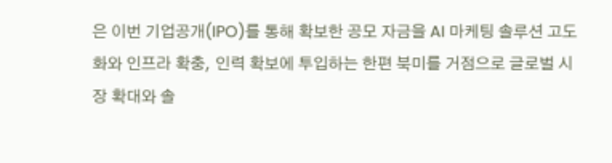은 이번 기업공개(IPO)를 통해 확보한 공모 자금을 AI 마케팅 솔루션 고도화와 인프라 확충, 인력 확보에 투입하는 한편 북미를 거점으로 글로벌 시장 확대와 솔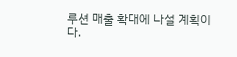루션 매출 확대에 나설 계획이다.